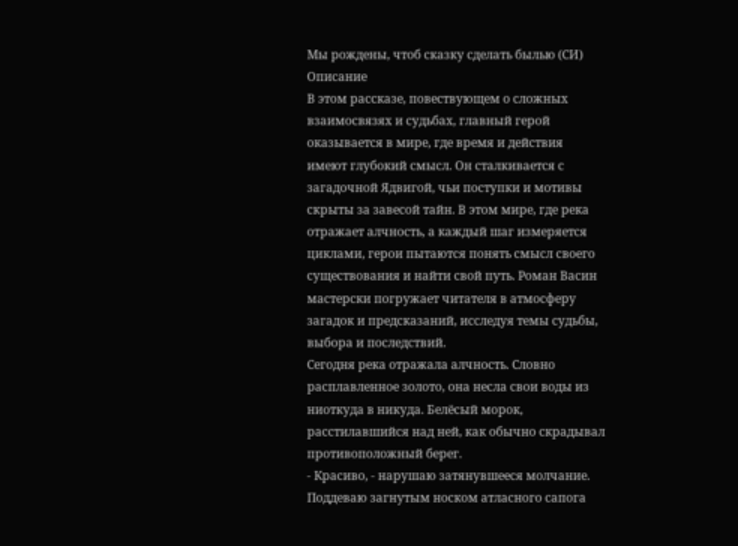Мы рождены, чтоб сказку сделать былью (СИ)
Описание
В этом рассказе, повествующем о сложных взаимосвязях и судьбах, главный герой оказывается в мире, где время и действия имеют глубокий смысл. Он сталкивается с загадочной Ядвигой, чьи поступки и мотивы скрыты за завесой тайн. В этом мире, где река отражает алчность, а каждый шаг измеряется циклами, герои пытаются понять смысл своего существования и найти свой путь. Роман Васин мастерски погружает читателя в атмосферу загадок и предсказаний, исследуя темы судьбы, выбора и последствий.
Сегодня река отражала алчность. Словно расплавленное золото, она несла свои воды из ниоткуда в никуда. Белёсый морок, расстилавшийся над ней, как обычно скрадывал противоположный берег.
- Красиво, - нарушаю затянувшееся молчание. Поддеваю загнутым носком атласного сапога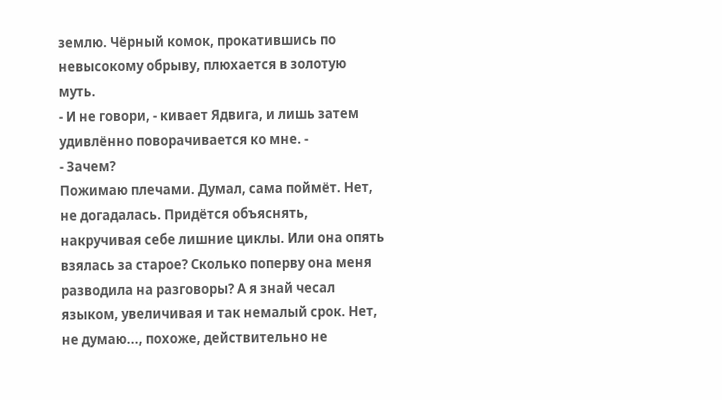землю. Чёрный комок, прокатившись по невысокому обрыву, плюхается в золотую муть.
- И не говори, - кивает Ядвига, и лишь затем удивлённо поворачивается ко мне. -
- Зачем?
Пожимаю плечами. Думал, сама поймёт. Нет, не догадалась. Придётся объяснять, накручивая себе лишние циклы. Или она опять взялась за старое? Сколько поперву она меня разводила на разговоры? А я знай чесал языком, увеличивая и так немалый срок. Нет, не думаю..., похоже, действительно не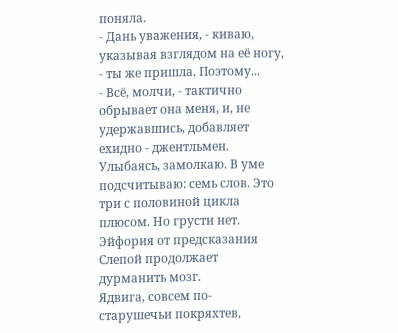поняла.
- Дань уважения, - киваю, указывая взглядом на её ногу, - ты же пришла. Поэтому...
- Всё, молчи, - тактично обрывает она меня, и, не удержавшись, добавляет ехидно - джентльмен.
Улыбаясь, замолкаю. В уме подсчитываю: семь слов. Это три с половиной цикла плюсом. Но грусти нет. Эйфория от предсказания Слепой продолжает дурманить мозг.
Ядвига, совсем по-старушечьи покряхтев,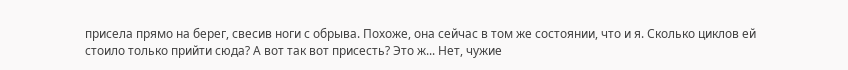присела прямо на берег, свесив ноги с обрыва. Похоже, она сейчас в том же состоянии, что и я. Сколько циклов ей стоило только прийти сюда? А вот так вот присесть? Это ж... Нет, чужие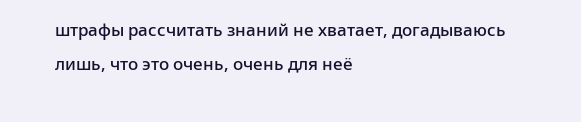штрафы рассчитать знаний не хватает, догадываюсь лишь, что это очень, очень для неё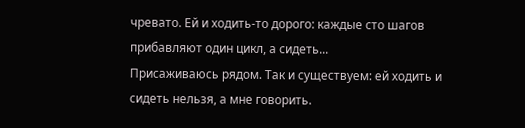чревато. Ей и ходить-то дорого: каждые сто шагов прибавляют один цикл, а сидеть...
Присаживаюсь рядом. Так и существуем: ей ходить и сидеть нельзя, а мне говорить.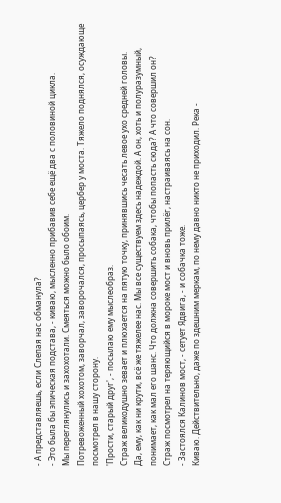- А представляешь, если Слепая нас обманула?
- Это была бы эпическая подстава, - киваю, мысленно прибавив себе ещё два с половиной цикла.
Мы переглянулись и захохотали. Смеяться можно было обоим.
Потревоженный хохотом, заворчал, заворочался, просыпаясь, цербер у моста. Тяжело поднялся, осуждающе посмотрел в нашу сторону.
'Прости, старый друг', - посылаю ему мыслеобраз.
Страж великодушно зевает и плюхается на пятую точку, принявшись чесать левое ухо средней головы.
Да, ему, как ни крути, всё же тяжелее нас. Мы все существуем здесь надеждой. А он, хоть и полуразумный, понимает, как мал его шанс. Что должна совершить собака, чтобы попасть сюда? А что совершил он?
Страж посмотрел на теряющийся в мороке мост и вновь прилёг, настраиваясь на сон.
- Застоялся Калинов мост, - сетует Ядвига, - и собачка тоже.
Киваю. Действительно, даже по здешним меркам, по нему давно никто не приходил. Река -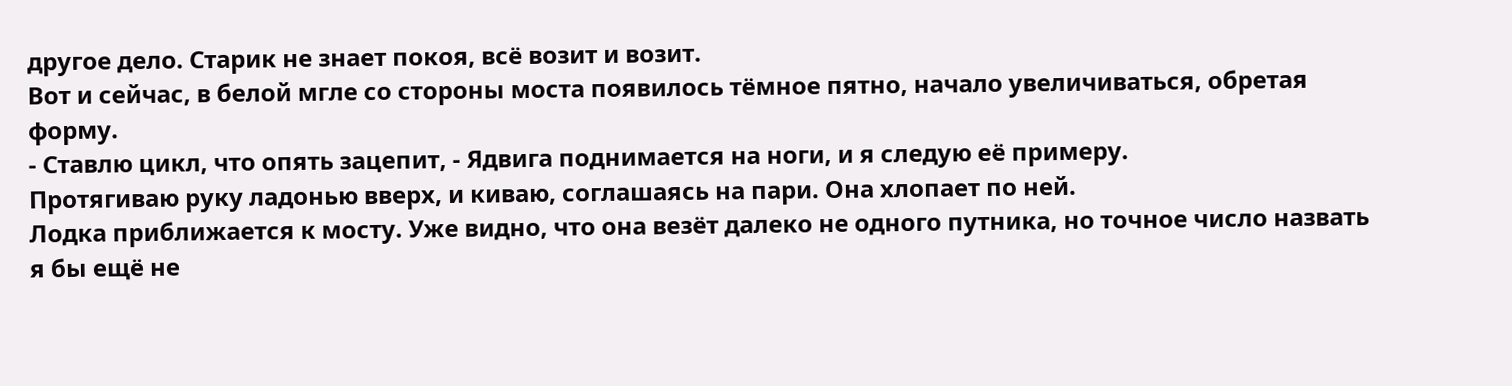другое дело. Старик не знает покоя, всё возит и возит.
Вот и сейчас, в белой мгле со стороны моста появилось тёмное пятно, начало увеличиваться, обретая форму.
- Ставлю цикл, что опять зацепит, - Ядвига поднимается на ноги, и я следую её примеру.
Протягиваю руку ладонью вверх, и киваю, соглашаясь на пари. Она хлопает по ней.
Лодка приближается к мосту. Уже видно, что она везёт далеко не одного путника, но точное число назвать я бы ещё не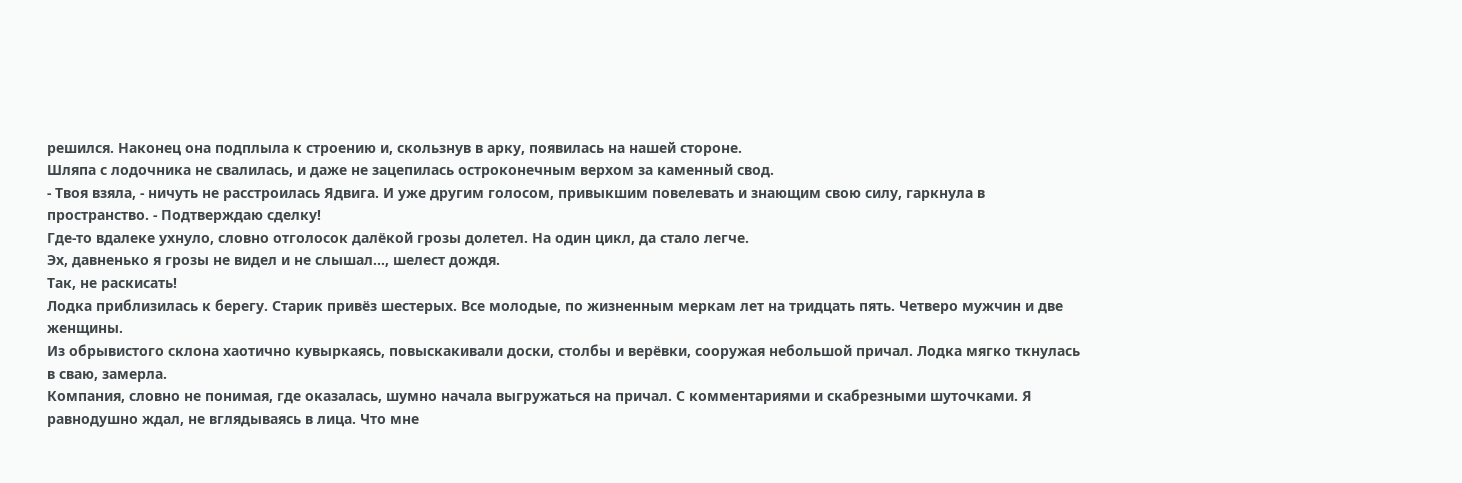решился. Наконец она подплыла к строению и, скользнув в арку, появилась на нашей стороне.
Шляпа с лодочника не свалилась, и даже не зацепилась остроконечным верхом за каменный свод.
- Твоя взяла, - ничуть не расстроилась Ядвига. И уже другим голосом, привыкшим повелевать и знающим свою силу, гаркнула в пространство. - Подтверждаю сделку!
Где-то вдалеке ухнуло, словно отголосок далёкой грозы долетел. На один цикл, да стало легче.
Эх, давненько я грозы не видел и не слышал..., шелест дождя.
Так, не раскисать!
Лодка приблизилась к берегу. Старик привёз шестерых. Все молодые, по жизненным меркам лет на тридцать пять. Четверо мужчин и две женщины.
Из обрывистого склона хаотично кувыркаясь, повыскакивали доски, столбы и верёвки, сооружая небольшой причал. Лодка мягко ткнулась в сваю, замерла.
Компания, словно не понимая, где оказалась, шумно начала выгружаться на причал. С комментариями и скабрезными шуточками. Я равнодушно ждал, не вглядываясь в лица. Что мне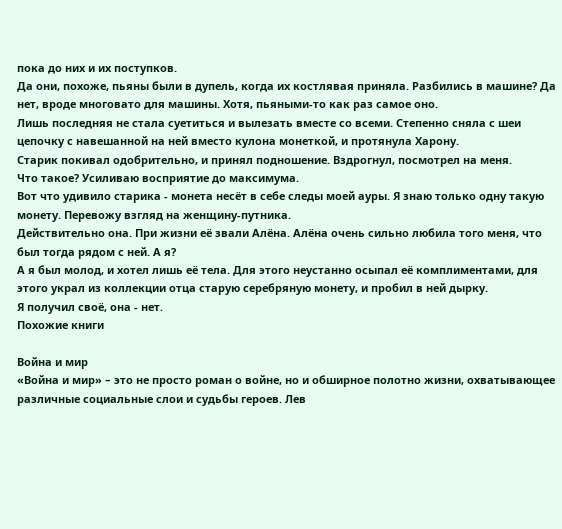пока до них и их поступков.
Да они, похоже, пьяны были в дупель, когда их костлявая приняла. Разбились в машине? Да нет, вроде многовато для машины. Хотя, пьяными-то как раз самое оно.
Лишь последняя не стала суетиться и вылезать вместе со всеми. Степенно сняла с шеи цепочку с навешанной на ней вместо кулона монеткой, и протянула Харону.
Старик покивал одобрительно, и принял подношение. Вздрогнул, посмотрел на меня.
Что такое? Усиливаю восприятие до максимума.
Вот что удивило старика - монета несёт в себе следы моей ауры. Я знаю только одну такую монету. Перевожу взгляд на женщину-путника.
Действительно она. При жизни её звали Алёна. Алёна очень сильно любила того меня, что был тогда рядом с ней. А я?
А я был молод, и хотел лишь её тела. Для этого неустанно осыпал её комплиментами, для этого украл из коллекции отца старую серебряную монету, и пробил в ней дырку.
Я получил своё, она - нет.
Похожие книги

Война и мир
«Война и мир» – это не просто роман о войне, но и обширное полотно жизни, охватывающее различные социальные слои и судьбы героев. Лев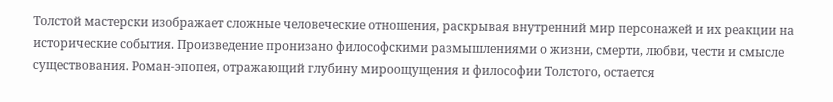Толстой мастерски изображает сложные человеческие отношения, раскрывая внутренний мир персонажей и их реакции на исторические события. Произведение пронизано философскими размышлениями о жизни, смерти, любви, чести и смысле существования. Роман-эпопея, отражающий глубину мироощущения и философии Толстого, остается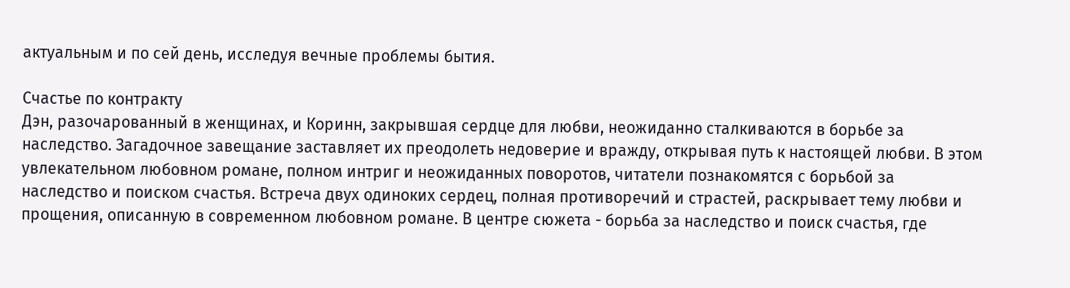актуальным и по сей день, исследуя вечные проблемы бытия.

Счастье по контракту
Дэн, разочарованный в женщинах, и Коринн, закрывшая сердце для любви, неожиданно сталкиваются в борьбе за наследство. Загадочное завещание заставляет их преодолеть недоверие и вражду, открывая путь к настоящей любви. В этом увлекательном любовном романе, полном интриг и неожиданных поворотов, читатели познакомятся с борьбой за наследство и поиском счастья. Встреча двух одиноких сердец, полная противоречий и страстей, раскрывает тему любви и прощения, описанную в современном любовном романе. В центре сюжета - борьба за наследство и поиск счастья, где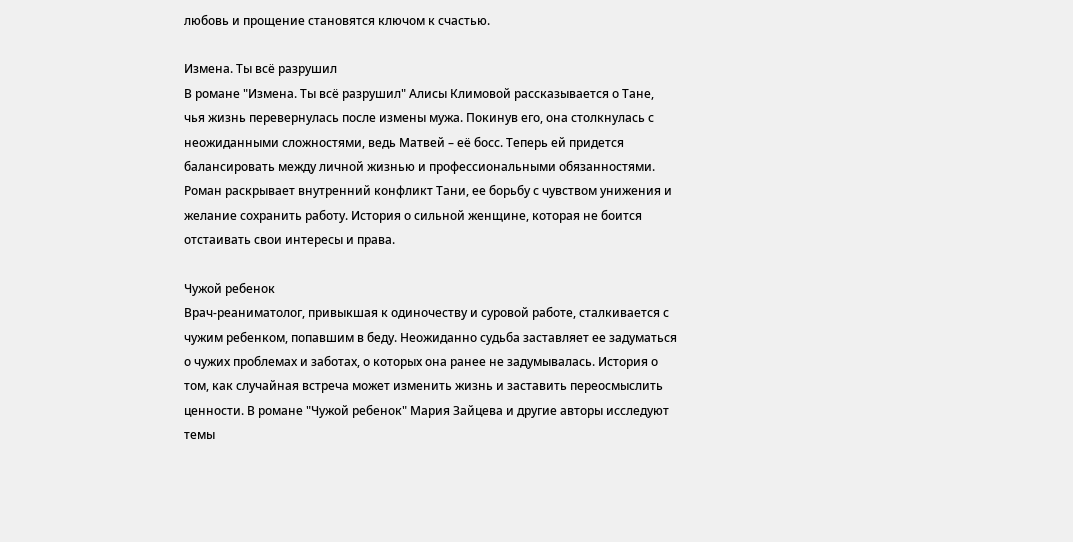любовь и прощение становятся ключом к счастью.

Измена. Ты всё разрушил
В романе "Измена. Ты всё разрушил" Алисы Климовой рассказывается о Тане, чья жизнь перевернулась после измены мужа. Покинув его, она столкнулась с неожиданными сложностями, ведь Матвей – её босс. Теперь ей придется балансировать между личной жизнью и профессиональными обязанностями. Роман раскрывает внутренний конфликт Тани, ее борьбу с чувством унижения и желание сохранить работу. История о сильной женщине, которая не боится отстаивать свои интересы и права.

Чужой ребенок
Врач-реаниматолог, привыкшая к одиночеству и суровой работе, сталкивается с чужим ребенком, попавшим в беду. Неожиданно судьба заставляет ее задуматься о чужих проблемах и заботах, о которых она ранее не задумывалась. История о том, как случайная встреча может изменить жизнь и заставить переосмыслить ценности. В романе "Чужой ребенок" Мария Зайцева и другие авторы исследуют темы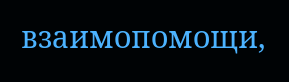взаимопомощи,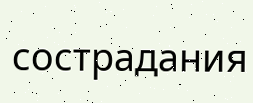сострадания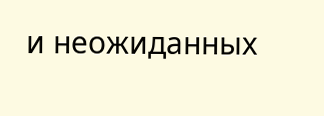и неожиданных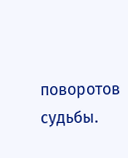поворотов судьбы.